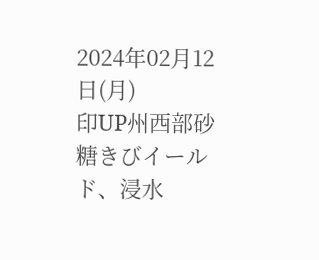2024年02月12日(月)
印UP州西部砂糖きびイールド、浸水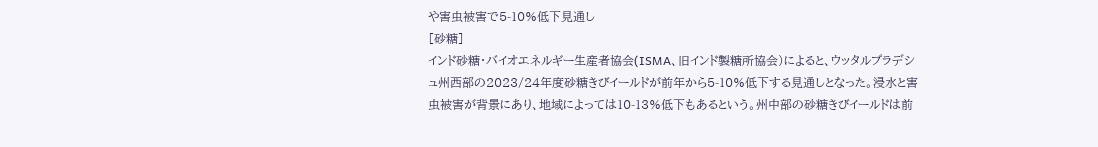や害虫被害で5-10%低下見通し
[砂糖]
インド砂糖・バイオエネルギー生産者協会(ISMA、旧インド製糖所協会)によると、ウッタルプラデシュ州西部の2023/24年度砂糖きびイールドが前年から5-10%低下する見通しとなった。浸水と害虫被害が背景にあり、地域によっては10-13%低下もあるという。州中部の砂糖きびイールドは前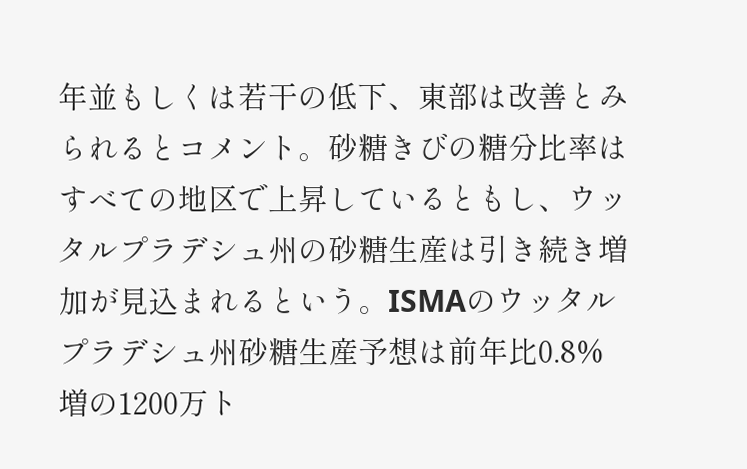年並もしくは若干の低下、東部は改善とみられるとコメント。砂糖きびの糖分比率はすべての地区で上昇しているともし、ウッタルプラデシュ州の砂糖生産は引き続き増加が見込まれるという。ISMAのウッタルプラデシュ州砂糖生産予想は前年比0.8%増の1200万ト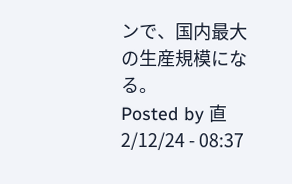ンで、国内最大の生産規模になる。
Posted by 直 2/12/24 - 08:37